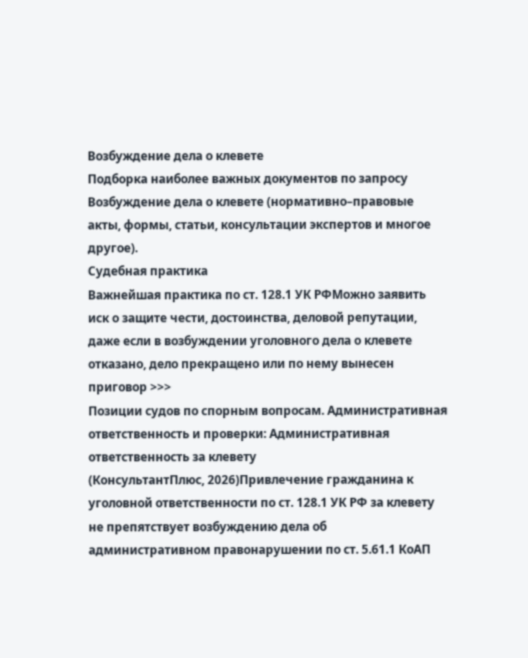Возбуждение дела о клевете
Подборка наиболее важных документов по запросу Возбуждение дела о клевете (нормативно–правовые акты, формы, статьи, консультации экспертов и многое другое).
Судебная практика
Важнейшая практика по ст. 128.1 УК РФМожно заявить иск о защите чести, достоинства, деловой репутации, даже если в возбуждении уголовного дела о клевете отказано, дело прекращено или по нему вынесен приговор >>>
Позиции судов по спорным вопросам. Административная ответственность и проверки: Административная ответственность за клевету
(КонсультантПлюс, 2026)Привлечение гражданина к уголовной ответственности по ст. 128.1 УК РФ за клевету не препятствует возбуждению дела об административном правонарушении по ст. 5.61.1 КоАП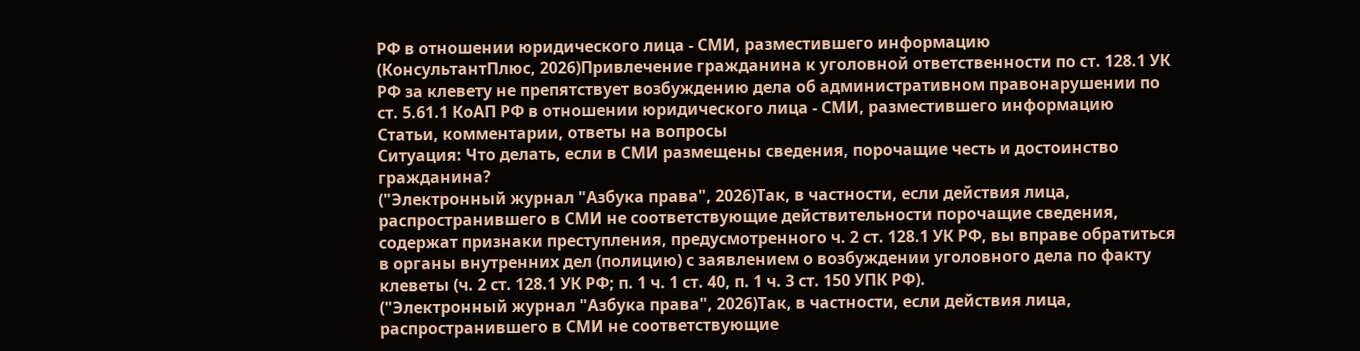РФ в отношении юридического лица - СМИ, разместившего информацию
(КонсультантПлюс, 2026)Привлечение гражданина к уголовной ответственности по ст. 128.1 УК РФ за клевету не препятствует возбуждению дела об административном правонарушении по ст. 5.61.1 КоАП РФ в отношении юридического лица - СМИ, разместившего информацию
Статьи, комментарии, ответы на вопросы
Ситуация: Что делать, если в СМИ размещены сведения, порочащие честь и достоинство гражданина?
("Электронный журнал "Азбука права", 2026)Так, в частности, если действия лица, распространившего в СМИ не соответствующие действительности порочащие сведения, содержат признаки преступления, предусмотренного ч. 2 ст. 128.1 УК РФ, вы вправе обратиться в органы внутренних дел (полицию) с заявлением о возбуждении уголовного дела по факту клеветы (ч. 2 ст. 128.1 УК РФ; п. 1 ч. 1 ст. 40, п. 1 ч. 3 ст. 150 УПК РФ).
("Электронный журнал "Азбука права", 2026)Так, в частности, если действия лица, распространившего в СМИ не соответствующие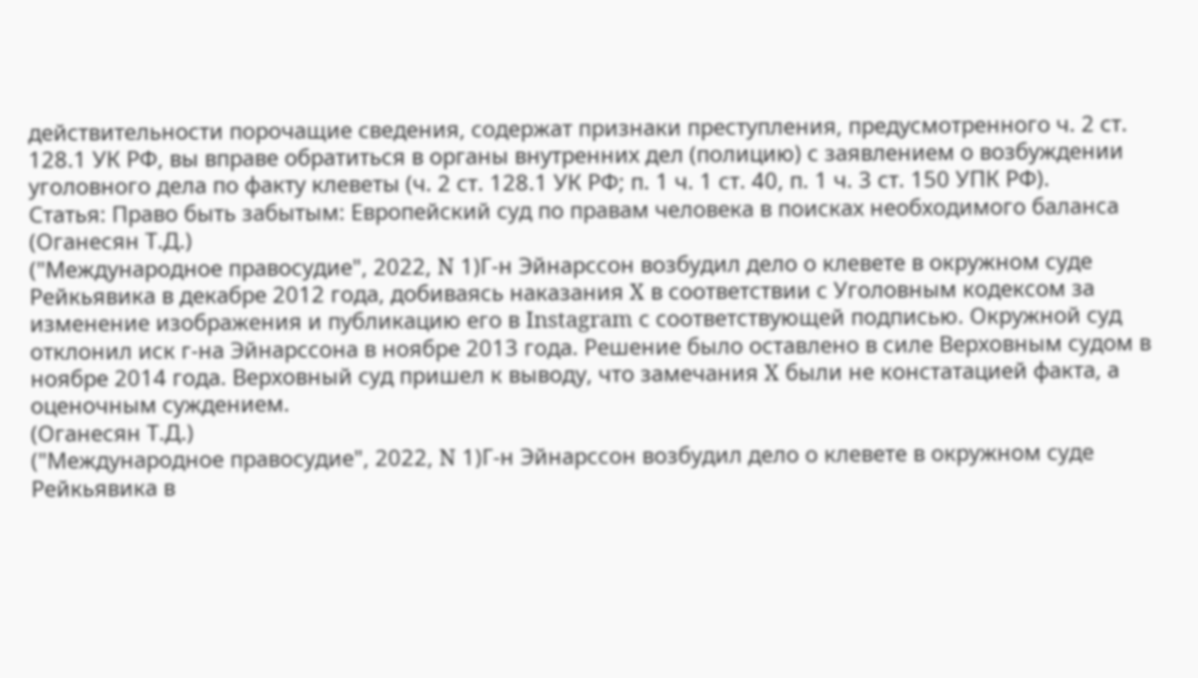действительности порочащие сведения, содержат признаки преступления, предусмотренного ч. 2 ст. 128.1 УК РФ, вы вправе обратиться в органы внутренних дел (полицию) с заявлением о возбуждении уголовного дела по факту клеветы (ч. 2 ст. 128.1 УК РФ; п. 1 ч. 1 ст. 40, п. 1 ч. 3 ст. 150 УПК РФ).
Статья: Право быть забытым: Европейский суд по правам человека в поисках необходимого баланса
(Оганесян Т.Д.)
("Международное правосудие", 2022, N 1)Г-н Эйнарссон возбудил дело о клевете в окружном суде Рейкьявика в декабре 2012 года, добиваясь наказания X в соответствии с Уголовным кодексом за изменение изображения и публикацию его в Instagram с соответствующей подписью. Окружной суд отклонил иск г-на Эйнарссона в ноябре 2013 года. Решение было оставлено в силе Верховным судом в ноябре 2014 года. Верховный суд пришел к выводу, что замечания X были не констатацией факта, а оценочным суждением.
(Оганесян Т.Д.)
("Международное правосудие", 2022, N 1)Г-н Эйнарссон возбудил дело о клевете в окружном суде Рейкьявика в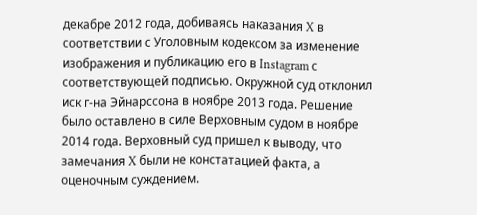декабре 2012 года, добиваясь наказания X в соответствии с Уголовным кодексом за изменение изображения и публикацию его в Instagram с соответствующей подписью. Окружной суд отклонил иск г-на Эйнарссона в ноябре 2013 года. Решение было оставлено в силе Верховным судом в ноябре 2014 года. Верховный суд пришел к выводу, что замечания X были не констатацией факта, а оценочным суждением.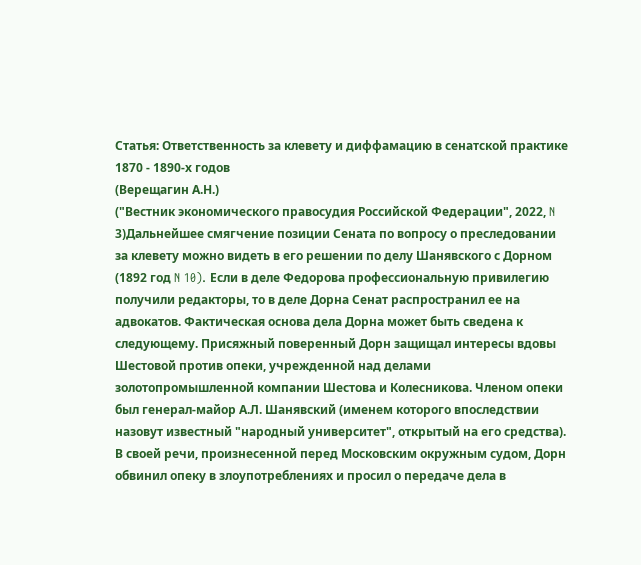Статья: Ответственность за клевету и диффамацию в сенатской практике 1870 - 1890-х годов
(Верещагин А.Н.)
("Вестник экономического правосудия Российской Федерации", 2022, N 3)Дальнейшее смягчение позиции Сената по вопросу о преследовании за клевету можно видеть в его решении по делу Шанявского с Дорном (1892 год N 10). Если в деле Федорова профессиональную привилегию получили редакторы, то в деле Дорна Сенат распространил ее на адвокатов. Фактическая основа дела Дорна может быть сведена к следующему. Присяжный поверенный Дорн защищал интересы вдовы Шестовой против опеки, учрежденной над делами золотопромышленной компании Шестова и Колесникова. Членом опеки был генерал-майор А.Л. Шанявский (именем которого впоследствии назовут известный "народный университет", открытый на его средства). В своей речи, произнесенной перед Московским окружным судом, Дорн обвинил опеку в злоупотреблениях и просил о передаче дела в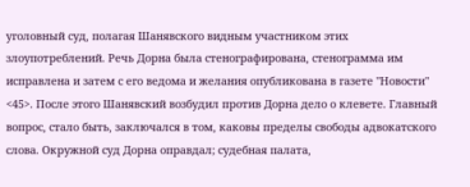уголовный суд, полагая Шанявского видным участником этих злоупотреблений. Речь Дорна была стенографирована, стенограмма им исправлена и затем с его ведома и желания опубликована в газете "Новости" <45>. После этого Шанявский возбудил против Дорна дело о клевете. Главный вопрос, стало быть, заключался в том, каковы пределы свободы адвокатского слова. Окружной суд Дорна оправдал; судебная палата,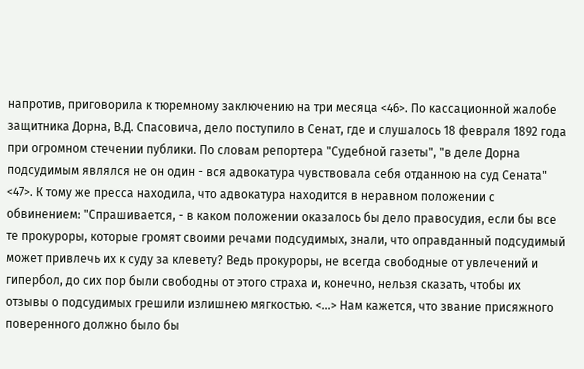напротив, приговорила к тюремному заключению на три месяца <46>. По кассационной жалобе защитника Дорна, В.Д. Спасовича, дело поступило в Сенат, где и слушалось 18 февраля 1892 года при огромном стечении публики. По словам репортера "Судебной газеты", "в деле Дорна подсудимым являлся не он один - вся адвокатура чувствовала себя отданною на суд Сената" <47>. К тому же пресса находила, что адвокатура находится в неравном положении с обвинением: "Спрашивается, - в каком положении оказалось бы дело правосудия, если бы все те прокуроры, которые громят своими речами подсудимых, знали, что оправданный подсудимый может привлечь их к суду за клевету? Ведь прокуроры, не всегда свободные от увлечений и гипербол, до сих пор были свободны от этого страха и, конечно, нельзя сказать, чтобы их отзывы о подсудимых грешили излишнею мягкостью. <...> Нам кажется, что звание присяжного поверенного должно было бы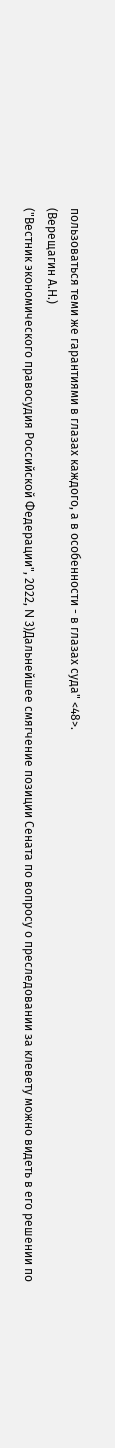пользоваться теми же гарантиями в глазах каждого, а в особенности - в глазах суда" <48>.
(Верещагин А.Н.)
("Вестник экономического правосудия Российской Федерации", 2022, N 3)Дальнейшее смягчение позиции Сената по вопросу о преследовании за клевету можно видеть в его решении по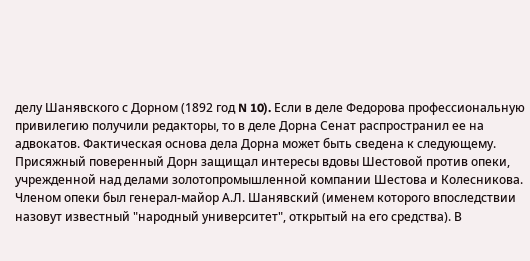делу Шанявского с Дорном (1892 год N 10). Если в деле Федорова профессиональную привилегию получили редакторы, то в деле Дорна Сенат распространил ее на адвокатов. Фактическая основа дела Дорна может быть сведена к следующему. Присяжный поверенный Дорн защищал интересы вдовы Шестовой против опеки, учрежденной над делами золотопромышленной компании Шестова и Колесникова. Членом опеки был генерал-майор А.Л. Шанявский (именем которого впоследствии назовут известный "народный университет", открытый на его средства). В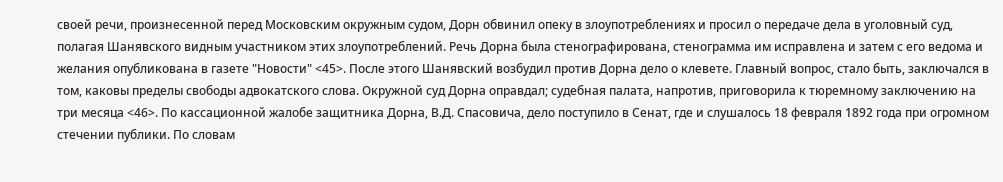своей речи, произнесенной перед Московским окружным судом, Дорн обвинил опеку в злоупотреблениях и просил о передаче дела в уголовный суд, полагая Шанявского видным участником этих злоупотреблений. Речь Дорна была стенографирована, стенограмма им исправлена и затем с его ведома и желания опубликована в газете "Новости" <45>. После этого Шанявский возбудил против Дорна дело о клевете. Главный вопрос, стало быть, заключался в том, каковы пределы свободы адвокатского слова. Окружной суд Дорна оправдал; судебная палата, напротив, приговорила к тюремному заключению на три месяца <46>. По кассационной жалобе защитника Дорна, В.Д. Спасовича, дело поступило в Сенат, где и слушалось 18 февраля 1892 года при огромном стечении публики. По словам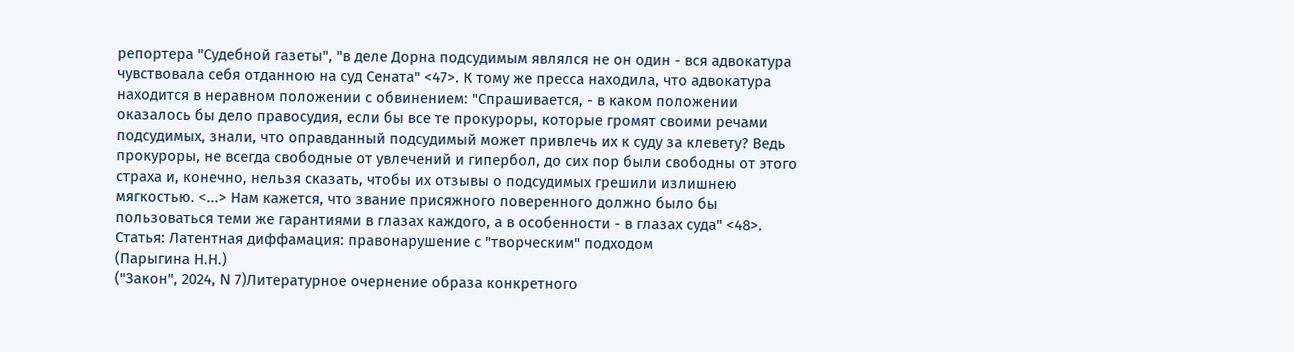репортера "Судебной газеты", "в деле Дорна подсудимым являлся не он один - вся адвокатура чувствовала себя отданною на суд Сената" <47>. К тому же пресса находила, что адвокатура находится в неравном положении с обвинением: "Спрашивается, - в каком положении оказалось бы дело правосудия, если бы все те прокуроры, которые громят своими речами подсудимых, знали, что оправданный подсудимый может привлечь их к суду за клевету? Ведь прокуроры, не всегда свободные от увлечений и гипербол, до сих пор были свободны от этого страха и, конечно, нельзя сказать, чтобы их отзывы о подсудимых грешили излишнею мягкостью. <...> Нам кажется, что звание присяжного поверенного должно было бы пользоваться теми же гарантиями в глазах каждого, а в особенности - в глазах суда" <48>.
Статья: Латентная диффамация: правонарушение с "творческим" подходом
(Парыгина Н.Н.)
("Закон", 2024, N 7)Литературное очернение образа конкретного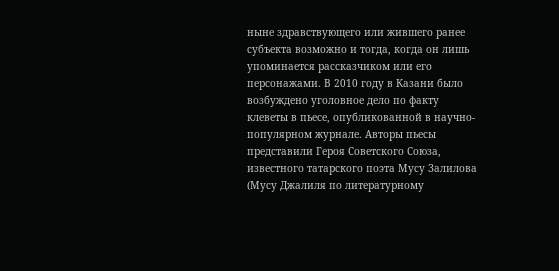ныне здравствующего или жившего ранее субъекта возможно и тогда, когда он лишь упоминается рассказчиком или его персонажами. В 2010 году в Казани было возбуждено уголовное дело по факту клеветы в пьесе, опубликованной в научно-популярном журнале. Авторы пьесы представили Героя Советского Союза, известного татарского поэта Мусу Залилова (Мусу Джалиля по литературному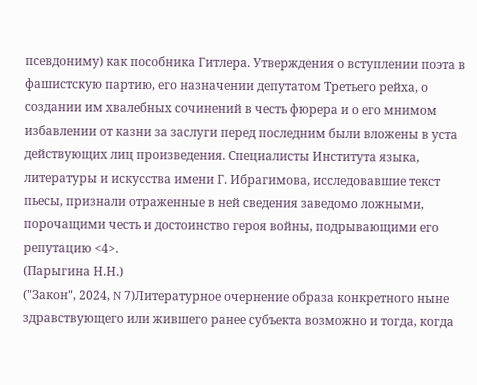псевдониму) как пособника Гитлера. Утверждения о вступлении поэта в фашистскую партию, его назначении депутатом Третьего рейха, о создании им хвалебных сочинений в честь фюрера и о его мнимом избавлении от казни за заслуги перед последним были вложены в уста действующих лиц произведения. Специалисты Института языка, литературы и искусства имени Г. Ибрагимова, исследовавшие текст пьесы, признали отраженные в ней сведения заведомо ложными, порочащими честь и достоинство героя войны, подрывающими его репутацию <4>.
(Парыгина Н.Н.)
("Закон", 2024, N 7)Литературное очернение образа конкретного ныне здравствующего или жившего ранее субъекта возможно и тогда, когда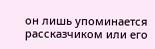он лишь упоминается рассказчиком или его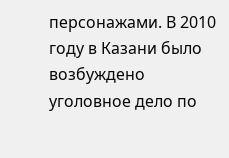персонажами. В 2010 году в Казани было возбуждено уголовное дело по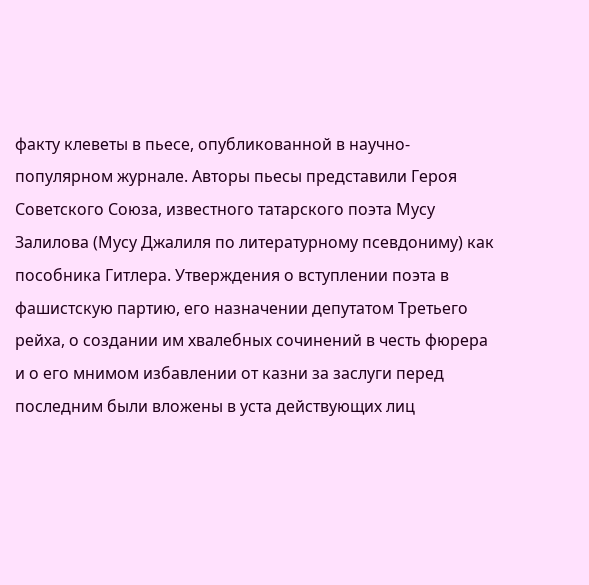факту клеветы в пьесе, опубликованной в научно-популярном журнале. Авторы пьесы представили Героя Советского Союза, известного татарского поэта Мусу Залилова (Мусу Джалиля по литературному псевдониму) как пособника Гитлера. Утверждения о вступлении поэта в фашистскую партию, его назначении депутатом Третьего рейха, о создании им хвалебных сочинений в честь фюрера и о его мнимом избавлении от казни за заслуги перед последним были вложены в уста действующих лиц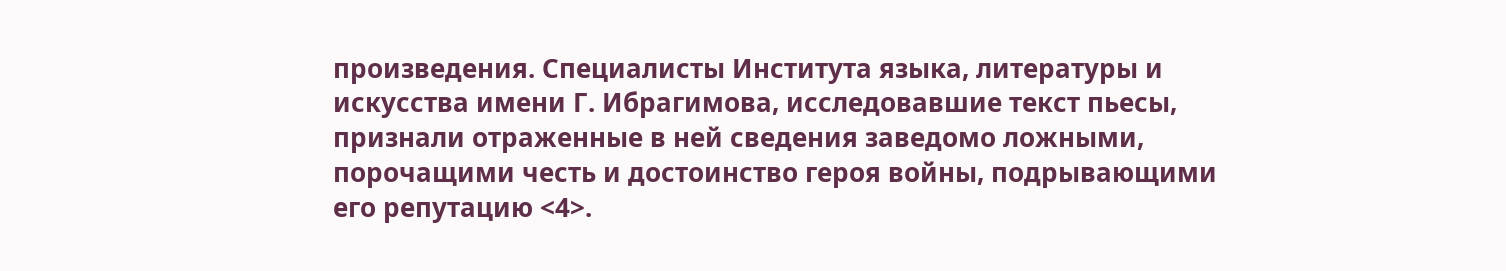произведения. Специалисты Института языка, литературы и искусства имени Г. Ибрагимова, исследовавшие текст пьесы, признали отраженные в ней сведения заведомо ложными, порочащими честь и достоинство героя войны, подрывающими его репутацию <4>.